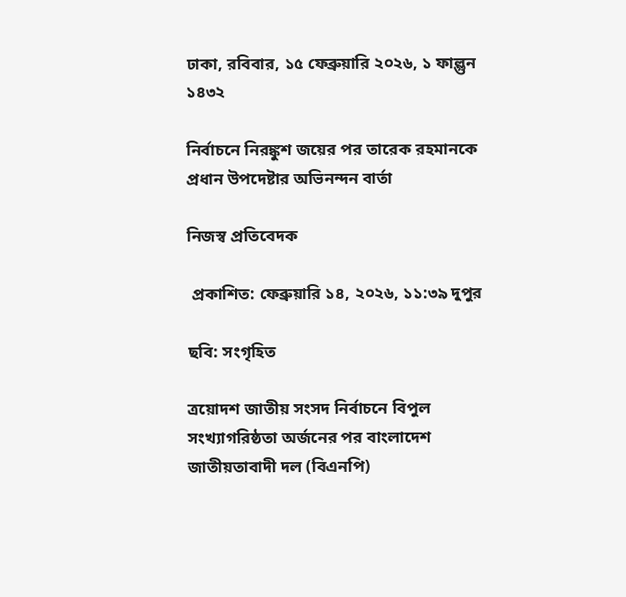ঢাকা, রবিবার, ১৫ ফেব্রুয়ারি ২০২৬, ১ ফাল্গুন ১৪৩২

নির্বাচনে নিরঙ্কুশ জয়ের পর তারেক রহমানকে প্রধান উপদেষ্টার অভিনন্দন বার্তা

নিজস্ব প্রতিবেদক

 প্রকাশিত: ফেব্রুয়ারি ১৪, ২০২৬, ১১:৩৯ দুপুর

ছবি: সংগৃহিত

ত্রয়োদশ জাতীয় সংসদ নির্বাচনে বিপুল সংখ্যাগরিষ্ঠতা অর্জনের পর বাংলাদেশ জাতীয়তাবাদী দল (বিএনপি)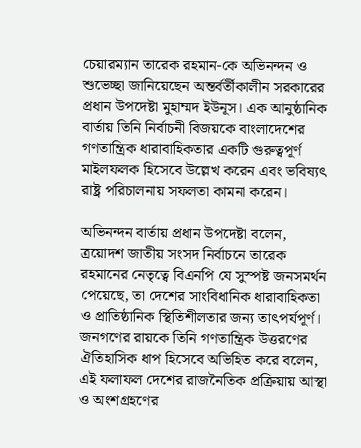চেয়ারম্যান তারেক রহমান-কে অভিনন্দন ও শুভেচ্ছা জানিয়েছেন অন্তর্বর্তীকালীন সরকারের প্রধান উপদেষ্টা মুহাম্মদ ইউনূস। এক আনুষ্ঠানিক বার্তায় তিনি নির্বাচনী বিজয়কে বাংলাদেশের গণতান্ত্রিক ধারাবাহিকতার একটি গুরুত্বপূর্ণ মাইলফলক হিসেবে উল্লেখ করেন এবং ভবিষ্যৎ রাষ্ট্র পরিচালনায় সফলতা কামনা করেন।

অভিনন্দন বার্তায় প্রধান উপদেষ্টা বলেন, ত্রয়োদশ জাতীয় সংসদ নির্বাচনে তারেক রহমানের নেতৃত্বে বিএনপি যে সুস্পষ্ট জনসমর্থন পেয়েছে, তা দেশের সাংবিধানিক ধারাবাহিকতা ও প্রাতিষ্ঠানিক স্থিতিশীলতার জন্য তাৎপর্যপূর্ণ। জনগণের রায়কে তিনি গণতান্ত্রিক উত্তরণের ঐতিহাসিক ধাপ হিসেবে অভিহিত করে বলেন, এই ফলাফল দেশের রাজনৈতিক প্রক্রিয়ায় আস্থা ও অংশগ্রহণের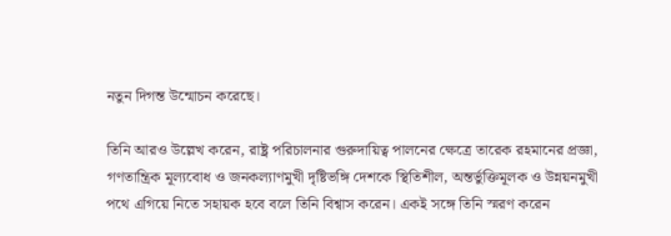নতুন দিগন্ত উন্মোচন করেছে।

তিনি আরও উল্লেখ করেন, রাষ্ট্র পরিচালনার গুরুদায়িত্ব পালনের ক্ষেত্রে তারেক রহমানের প্রজ্ঞা, গণতান্ত্রিক মূল্যবোধ ও জনকল্যাণমুখী দৃষ্টিভঙ্গি দেশকে স্থিতিশীল, অন্তর্ভুক্তিমূলক ও উন্নয়নমুখী পথে এগিয়ে নিতে সহায়ক হবে বলে তিনি বিশ্বাস করেন। একই সঙ্গে তিনি স্মরণ করেন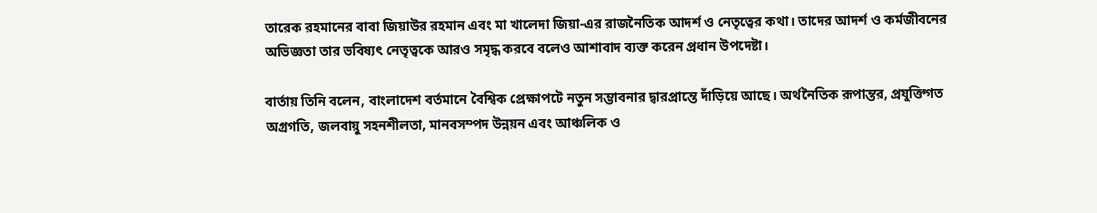তারেক রহমানের বাবা জিয়াউর রহমান এবং মা খালেদা জিয়া-এর রাজনৈতিক আদর্শ ও নেতৃত্বের কথা। তাদের আদর্শ ও কর্মজীবনের অভিজ্ঞতা তার ভবিষ্যৎ নেতৃত্বকে আরও সমৃদ্ধ করবে বলেও আশাবাদ ব্যক্ত করেন প্রধান উপদেষ্টা।

বার্তায় তিনি বলেন, বাংলাদেশ বর্তমানে বৈশ্বিক প্রেক্ষাপটে নতুন সম্ভাবনার দ্বারপ্রান্তে দাঁড়িয়ে আছে। অর্থনৈতিক রূপান্তর, প্রযুক্তিগত অগ্রগতি, জলবায়ু সহনশীলতা, মানবসম্পদ উন্নয়ন এবং আঞ্চলিক ও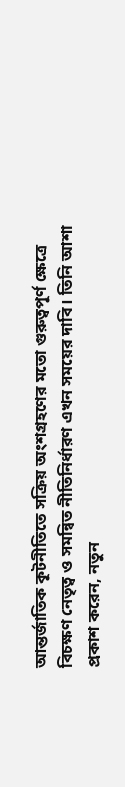আন্তর্জাতিক কূটনীতিতে সক্রিয় অংশগ্রহণের মতো গুরুত্বপূর্ণ ক্ষেত্রে বিচক্ষণ নেতৃত্ব ও সমন্বিত নীতিনির্ধারণ এখন সময়ের দাবি। তিনি আশা প্রকাশ করেন, নতুন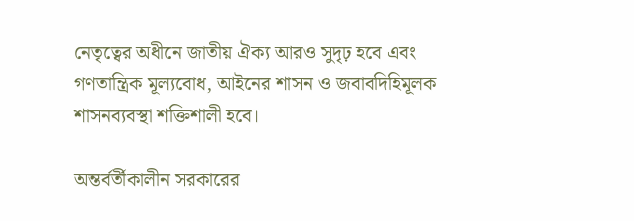নেতৃত্বের অধীনে জাতীয় ঐক্য আরও সুদৃঢ় হবে এবং গণতান্ত্রিক মূল্যবোধ, আইনের শাসন ও জবাবদিহিমূলক শাসনব্যবস্থা শক্তিশালী হবে।

অন্তর্বর্তীকালীন সরকারের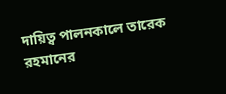দায়িত্ব পালনকালে তারেক রহমানের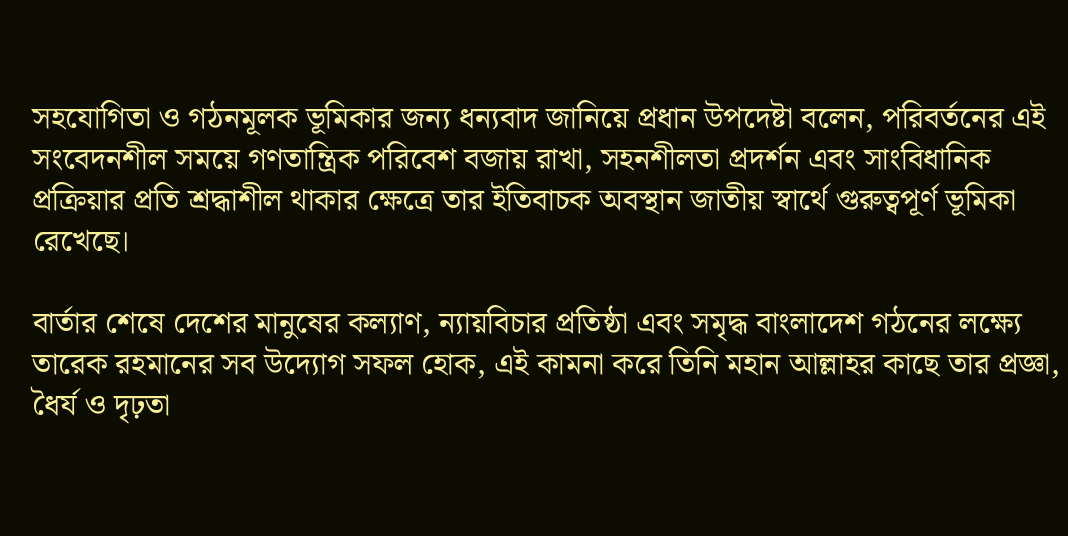সহযোগিতা ও গঠনমূলক ভূমিকার জন্য ধন্যবাদ জানিয়ে প্রধান উপদেষ্টা বলেন, পরিবর্তনের এই সংবেদনশীল সময়ে গণতান্ত্রিক পরিবেশ বজায় রাখা, সহনশীলতা প্রদর্শন এবং সাংবিধানিক প্রক্রিয়ার প্রতি শ্রদ্ধাশীল থাকার ক্ষেত্রে তার ইতিবাচক অবস্থান জাতীয় স্বার্থে গুরুত্বপূর্ণ ভূমিকা রেখেছে।

বার্তার শেষে দেশের মানুষের কল্যাণ, ন্যায়বিচার প্রতিষ্ঠা এবং সমৃদ্ধ বাংলাদেশ গঠনের লক্ষ্যে তারেক রহমানের সব উদ্যোগ সফল হোক, এই কামনা করে তিনি মহান আল্লাহর কাছে তার প্রজ্ঞা, ধৈর্য ও দৃঢ়তা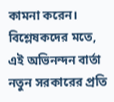কামনা করেন। বিশ্লেষকদের মতে, এই অভিনন্দন বার্তা নতুন সরকারের প্রতি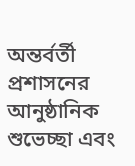অন্তর্বর্তী প্রশাসনের আনুষ্ঠানিক শুভেচ্ছা এবং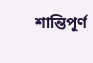শান্তিপূর্ণ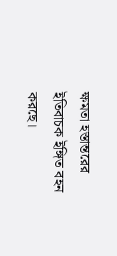ক্ষমতা হস্তান্তরের ইতিবাচক ইঙ্গিত বহন করছে।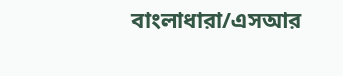বাংলাধারা/এসআর